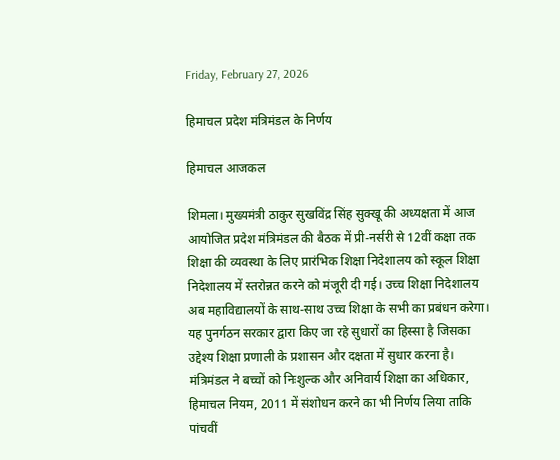Friday, February 27, 2026

हिमाचल प्रदेश मंत्रिमंडल के निर्णय

हिमाचल आजकल

शिमला। मुख्यमंत्री ठाकुर सुखविंद्र सिंह सुक्खू की अध्यक्षता में आज आयोजित प्रदेश मंत्रिमंडल की बैठक में प्री-नर्सरी से 12वीं कक्षा तक शिक्षा की व्यवस्था के लिए प्रारंभिक शिक्षा निदेशालय को स्कूल शिक्षा निदेशालय में स्तरोन्नत करने को मंजूरी दी गई। उच्च शिक्षा निदेशालय अब महाविद्यालयों के साथ-साथ उच्च शिक्षा के सभी का प्रबंधन करेगा। यह पुनर्गठन सरकार द्वारा किए जा रहे सुधारों का हिस्सा है जिसका उद्देश्य शिक्षा प्रणाली के प्रशासन और दक्षता में सुधार करना है।
मंत्रिमंडल ने बच्चों को निःशुल्क और अनिवार्य शिक्षा का अधिकार, हिमाचल नियम, 2011 में संशोधन करने का भी निर्णय लिया ताकि पांचवीं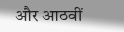और आठवीं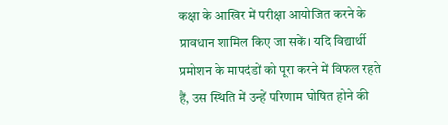कक्षा के आखिर में परीक्षा आयोजित करने के प्रावधान शामिल किए जा सकें। यदि विद्यार्थी प्रमोशन के मापदंडों को पूरा करने में विफल रहते हैं, उस स्थिति में उन्हें परिणाम घोषित होने की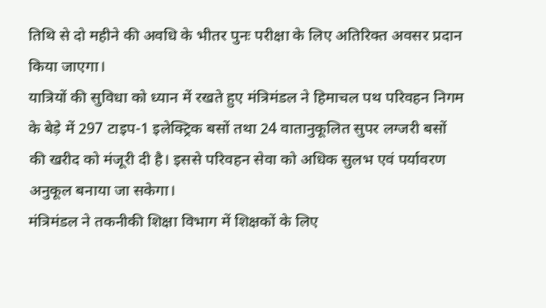तिथि से दो महीने की अवधि के भीतर पुनः परीक्षा के लिए अतिरिक्त अवसर प्रदान किया जाएगा।
यात्रियों की सुविधा को ध्यान में रखते हुए मंत्रिमंडल ने हिमाचल पथ परिवहन निगम के बेड़े में 297 टाइप-1 इलेक्ट्रिक बसों तथा 24 वातानुकूलित सुपर लग्जरी बसों की खरीद को मंजूरी दी है। इससे परिवहन सेवा को अधिक सुलभ एवं पर्यावरण अनुकूल बनाया जा सकेगा।
मंत्रिमंडल ने तकनीकी शिक्षा विभाग में शिक्षकों के लिए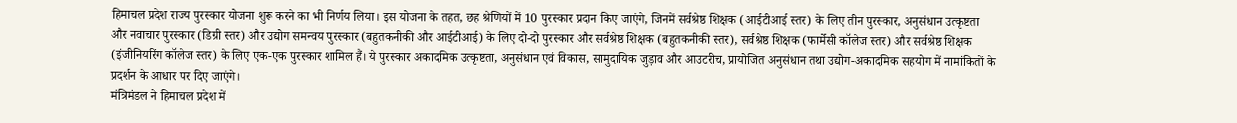हिमाचल प्रदेश राज्य पुरस्कार योजना शुरू करने का भी निर्णय लिया। इस योजना के तहत, छह श्रेणियों में 10 पुरस्कार प्रदान किए जाएंगे, जिनमें सर्वश्रेष्ठ शिक्षक (आईटीआई स्तर) के लिए तीन पुरस्कार, अनुसंधान उत्कृष्टता और नवाचार पुरस्कार (डिग्री स्तर) और उद्योग समन्वय पुरस्कार (बहुतकनीकी और आईटीआई) के लिए दो-दो पुरस्कार और सर्वश्रेष्ठ शिक्षक (बहुतकनीकी स्तर), सर्वश्रेष्ठ शिक्षक (फार्मेसी कॉलेज स्तर) और सर्वश्रेष्ठ शिक्षक (इंजीनियरिंग कॉलेज स्तर) के लिए एक-एक पुरस्कार शामिल हैं। ये पुरस्कार अकादमिक उत्कृष्टता, अनुसंधान एवं विकास, सामुदायिक जुड़ाव और आउटरीच, प्रायोजित अनुसंधान तथा उद्योग-अकादमिक सहयोग में नामांकितों के प्रदर्शन के आधार पर दिए जाएंगे।
मंत्रिमंडल ने हिमाचल प्रदेश में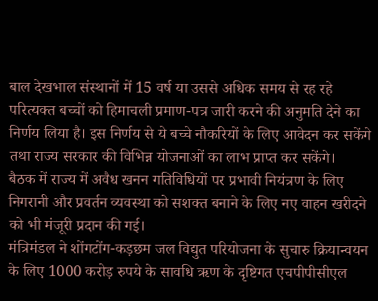बाल देखभाल संस्थानों में 15 वर्ष या उससे अधिक समय से रह रहे परित्यक्त बच्चों को हिमाचली प्रमाण-पत्र जारी करने की अनुमति देने का निर्णय लिया है। इस निर्णय से ये बच्चे नौकरियों के लिए आवेदन कर सकेंगे तथा राज्य सरकार की विभिन्न योजनाओं का लाभ प्राप्त कर सकेंगे।
बैठक में राज्य में अवैध खनन गतिविधियों पर प्रभावी नियंत्रण के लिए निगरानी और प्रवर्तन व्यवस्था को सशक्त बनाने के लिए नए वाहन खरीदने को भी मंजूरी प्रदान की गई।
मंत्रिमंडल ने शोंगटोंग-कड़छम जल विद्युत परियोजना के सुचारु क्रियान्वयन के लिए 1000 करोड़ रुपये के सावधि ऋण के दृष्टिगत एचपीपीसीएल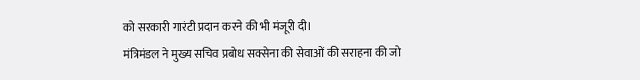को सरकारी गारंटी प्रदान करने की भी मंजूरी दी।
मंत्रिमंडल ने मुख्य सचिव प्रबोध सक्सेना की सेवाओं की सराहना की जो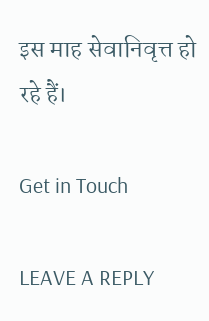इस माह सेवानिवृत्त हो रहे हैं।

Get in Touch

LEAVE A REPLY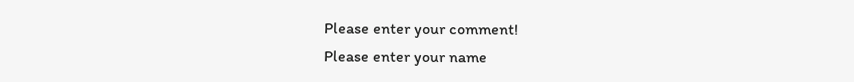Please enter your comment!
Please enter your name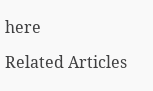here

Related Articles